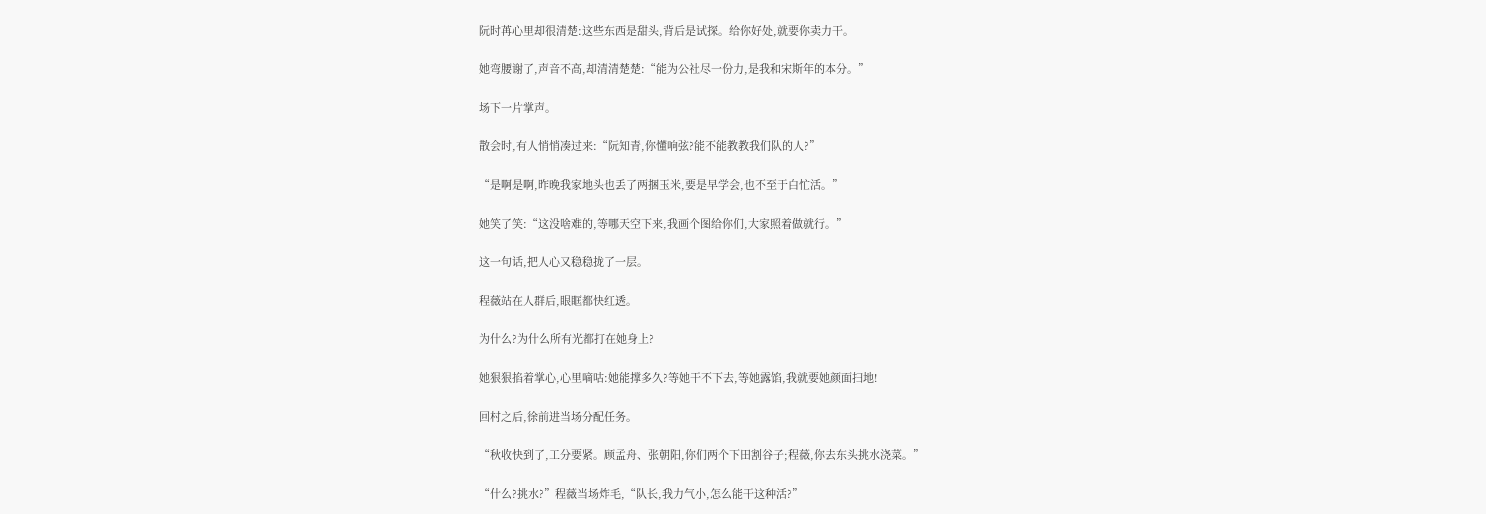阮时苒心里却很清楚:这些东西是甜头,背后是试探。给你好处,就要你卖力干。

她弯腰谢了,声音不高,却清清楚楚:“能为公社尽一份力,是我和宋斯年的本分。”

场下一片掌声。

散会时,有人悄悄凑过来:“阮知青,你懂响弦?能不能教教我们队的人?”

“是啊是啊,昨晚我家地头也丢了两捆玉米,要是早学会,也不至于白忙活。”

她笑了笑:“这没啥难的,等哪天空下来,我画个图给你们,大家照着做就行。”

这一句话,把人心又稳稳拢了一层。

程薇站在人群后,眼眶都快红透。

为什么?为什么所有光都打在她身上?

她狠狠掐着掌心,心里嘀咕:她能撑多久?等她干不下去,等她露馅,我就要她颜面扫地!

回村之后,徐前进当场分配任务。

“秋收快到了,工分要紧。顾孟舟、张朝阳,你们两个下田割谷子;程薇,你去东头挑水浇菜。”

“什么?挑水?”程薇当场炸毛,“队长,我力气小,怎么能干这种活?”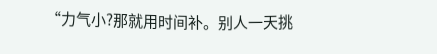“力气小?那就用时间补。别人一天挑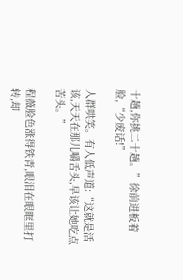十趟,你挑二十趟。”徐前进板着脸,“少废话!”

人群哄笑。有人低声道:“这就是活该,天天在那儿嚼舌头,早该让她吃点苦头。”

程薇脸色涨得铁青,眼泪在眼眶里打转,却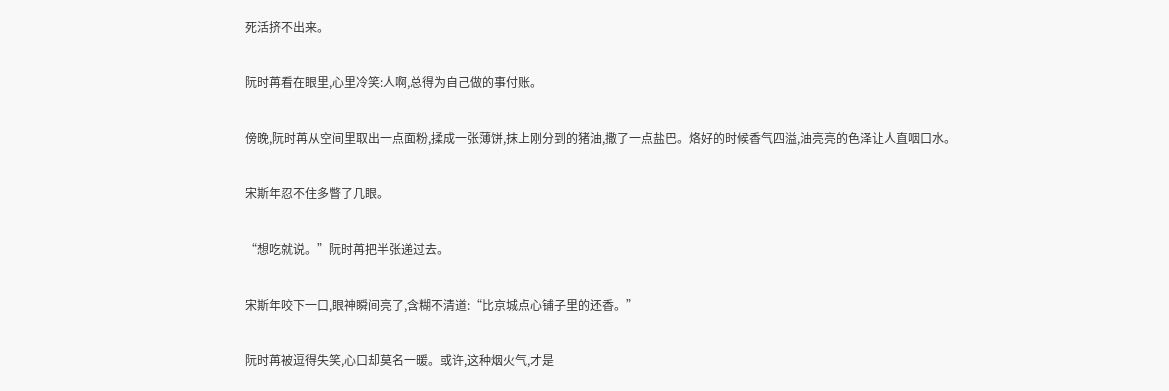死活挤不出来。

阮时苒看在眼里,心里冷笑:人啊,总得为自己做的事付账。

傍晚,阮时苒从空间里取出一点面粉,揉成一张薄饼,抹上刚分到的猪油,撒了一点盐巴。烙好的时候香气四溢,油亮亮的色泽让人直咽口水。

宋斯年忍不住多瞥了几眼。

“想吃就说。”阮时苒把半张递过去。

宋斯年咬下一口,眼神瞬间亮了,含糊不清道:“比京城点心铺子里的还香。”

阮时苒被逗得失笑,心口却莫名一暖。或许,这种烟火气,才是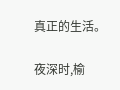真正的生活。

夜深时,榆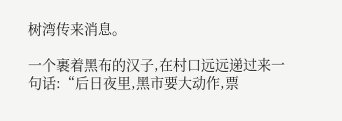树湾传来消息。

一个裹着黑布的汉子,在村口远远递过来一句话:“后日夜里,黑市要大动作,票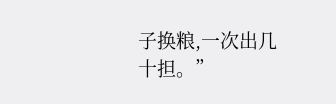子换粮,一次出几十担。”